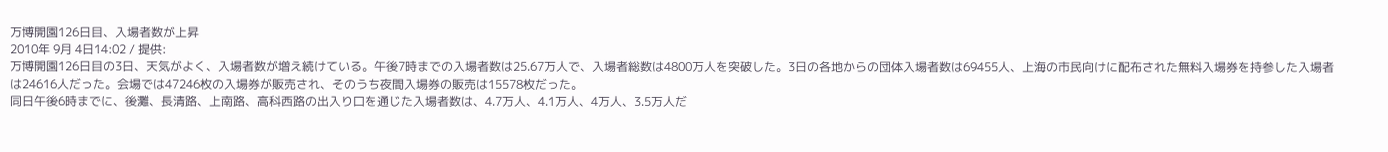万博開園126日目、入場者数が上昇
2010年 9月 4日14:02 / 提供:
万博開園126日目の3日、天気がよく、入場者数が増え続けている。午後7時までの入場者数は25.67万人で、入場者総数は4800万人を突破した。3日の各地からの団体入場者数は69455人、上海の市民向けに配布された無料入場券を持参した入場者は24616人だった。会場では47246枚の入場券が販売され、そのうち夜間入場券の販売は15578枚だった。
同日午後6時までに、後灘、長清路、上南路、高科西路の出入り口を通じた入場者数は、4.7万人、4.1万人、4万人、3.5万人だ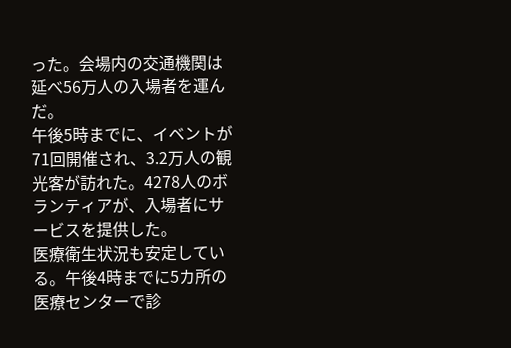った。会場内の交通機関は延べ56万人の入場者を運んだ。
午後5時までに、イベントが71回開催され、3.2万人の観光客が訪れた。4278人のボランティアが、入場者にサービスを提供した。
医療衛生状況も安定している。午後4時までに5カ所の医療センターで診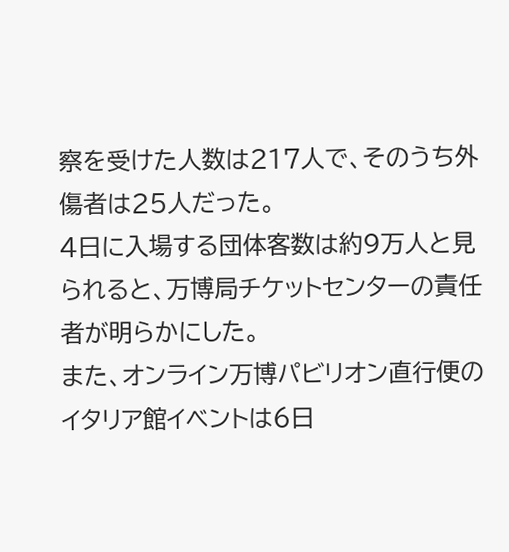察を受けた人数は217人で、そのうち外傷者は25人だった。
4日に入場する団体客数は約9万人と見られると、万博局チケットセンターの責任者が明らかにした。
また、オンライン万博パビリオン直行便のイタリア館イベントは6日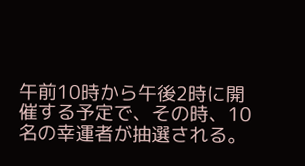午前10時から午後2時に開催する予定で、その時、10名の幸運者が抽選される。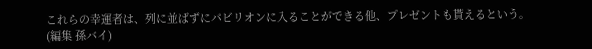これらの幸運者は、列に並ばずにパビリオンに入ることができる他、プレゼントも貰えるという。
(編集 孫バイ)